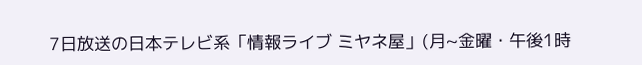7日放送の日本テレビ系「情報ライブ ミヤネ屋」(月~金曜・午後1時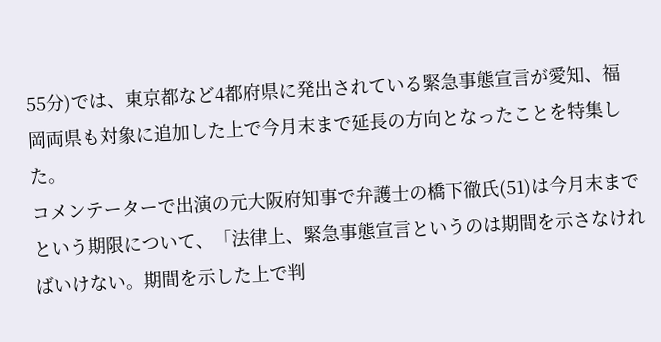55分)では、東京都など4都府県に発出されている緊急事態宣言が愛知、福岡両県も対象に追加した上で今月末まで延長の方向となったことを特集した。
コメンテーターで出演の元大阪府知事で弁護士の橋下徹氏(51)は今月末までという期限について、「法律上、緊急事態宣言というのは期間を示さなければいけない。期間を示した上で判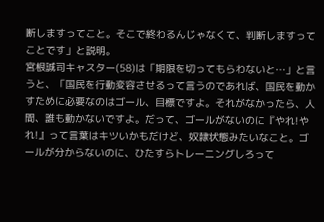断しますってこと。そこで終わるんじゃなくて、判断しますってことです」と説明。
宮根誠司キャスター(58)は「期限を切ってもらわないと…」と言うと、「国民を行動変容させるって言うのであれば、国民を動かすために必要なのはゴール、目標ですよ。それがなかったら、人間、誰も動かないですよ。だって、ゴールがないのに『やれ!やれ!』って言葉はキツいかもだけど、奴隷状態みたいなこと。ゴールが分からないのに、ひたすらトレーニングしろって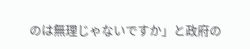のは無理じゃないですか」と政府の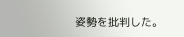姿勢を批判した。